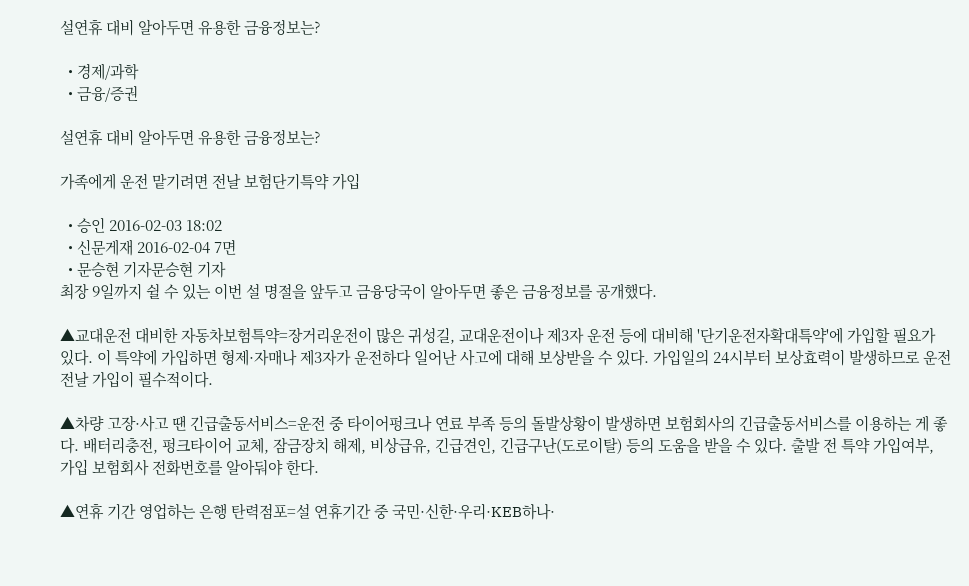설연휴 대비 알아두면 유용한 금융정보는?

  • 경제/과학
  • 금융/증권

설연휴 대비 알아두면 유용한 금융정보는?

가족에게 운전 맡기려면 전날 보험단기특약 가입

  • 승인 2016-02-03 18:02
  • 신문게재 2016-02-04 7면
  • 문승현 기자문승현 기자
최장 9일까지 쉴 수 있는 이번 설 명절을 앞두고 금융당국이 알아두면 좋은 금융정보를 공개했다.

▲교대운전 대비한 자동차보험특약=장거리운전이 많은 귀성길, 교대운전이나 제3자 운전 등에 대비해 '단기운전자확대특약'에 가입할 필요가 있다. 이 특약에 가입하면 형제·자매나 제3자가 운전하다 일어난 사고에 대해 보상받을 수 있다. 가입일의 24시부터 보상효력이 발생하므로 운전 전날 가입이 필수적이다.

▲차량 고장·사고 땐 긴급출동서비스=운전 중 타이어펑크나 연료 부족 등의 돌발상황이 발생하면 보험회사의 긴급출동서비스를 이용하는 게 좋다. 배터리충전, 펑크타이어 교체, 잠금장치 해제, 비상급유, 긴급견인, 긴급구난(도로이탈) 등의 도움을 받을 수 있다. 출발 전 특약 가입여부, 가입 보험회사 전화번호를 알아둬야 한다.

▲연휴 기간 영업하는 은행 탄력점포=설 연휴기간 중 국민·신한·우리·KEB하나·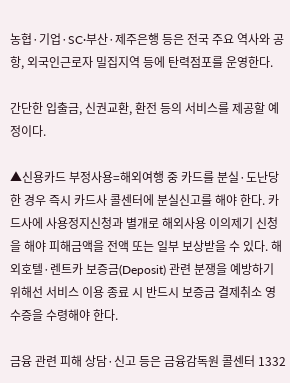농협·기업·SC·부산·제주은행 등은 전국 주요 역사와 공항, 외국인근로자 밀집지역 등에 탄력점포를 운영한다.

간단한 입출금, 신권교환, 환전 등의 서비스를 제공할 예정이다.

▲신용카드 부정사용=해외여행 중 카드를 분실·도난당한 경우 즉시 카드사 콜센터에 분실신고를 해야 한다. 카드사에 사용정지신청과 별개로 해외사용 이의제기 신청을 해야 피해금액을 전액 또는 일부 보상받을 수 있다. 해외호텔·렌트카 보증금(Deposit) 관련 분쟁을 예방하기 위해선 서비스 이용 종료 시 반드시 보증금 결제취소 영수증을 수령해야 한다.

금융 관련 피해 상담·신고 등은 금융감독원 콜센터 1332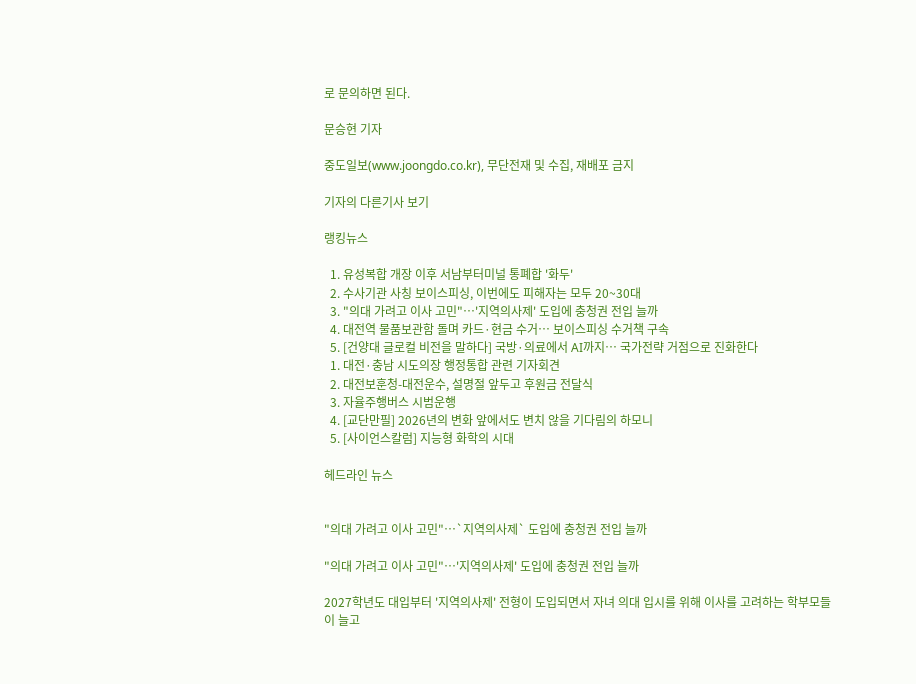로 문의하면 된다.

문승현 기자

중도일보(www.joongdo.co.kr), 무단전재 및 수집, 재배포 금지

기자의 다른기사 보기

랭킹뉴스

  1. 유성복합 개장 이후 서남부터미널 통폐합 '화두'
  2. 수사기관 사칭 보이스피싱, 이번에도 피해자는 모두 20~30대
  3. "의대 가려고 이사 고민"…'지역의사제' 도입에 충청권 전입 늘까
  4. 대전역 물품보관함 돌며 카드·현금 수거… 보이스피싱 수거책 구속
  5. [건양대 글로컬 비전을 말하다] 국방·의료에서 AI까지… 국가전략 거점으로 진화한다
  1. 대전·충남 시도의장 행정통합 관련 기자회견
  2. 대전보훈청-대전운수, 설명절 앞두고 후원금 전달식
  3. 자율주행버스 시범운행
  4. [교단만필] 2026년의 변화 앞에서도 변치 않을 기다림의 하모니
  5. [사이언스칼럼] 지능형 화학의 시대

헤드라인 뉴스


"의대 가려고 이사 고민"…`지역의사제` 도입에 충청권 전입 늘까

"의대 가려고 이사 고민"…'지역의사제' 도입에 충청권 전입 늘까

2027학년도 대입부터 '지역의사제' 전형이 도입되면서 자녀 의대 입시를 위해 이사를 고려하는 학부모들이 늘고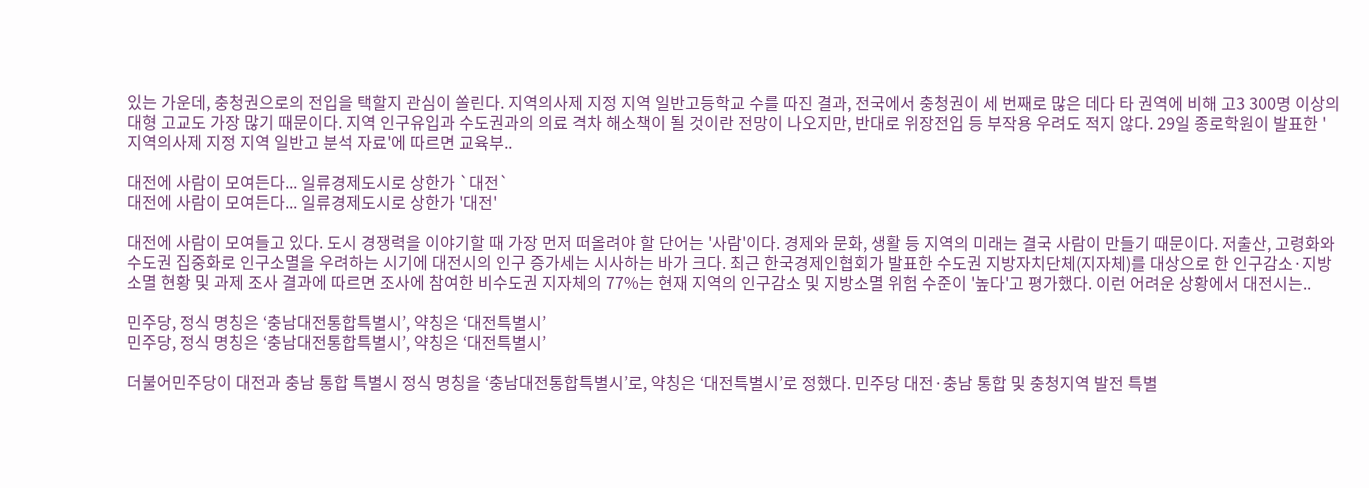있는 가운데, 충청권으로의 전입을 택할지 관심이 쏠린다. 지역의사제 지정 지역 일반고등학교 수를 따진 결과, 전국에서 충청권이 세 번째로 많은 데다 타 권역에 비해 고3 300명 이상의 대형 고교도 가장 많기 때문이다. 지역 인구유입과 수도권과의 의료 격차 해소책이 될 것이란 전망이 나오지만, 반대로 위장전입 등 부작용 우려도 적지 않다. 29일 종로학원이 발표한 '지역의사제 지정 지역 일반고 분석 자료'에 따르면 교육부..

대전에 사람이 모여든다... 일류경제도시로 상한가 `대전`
대전에 사람이 모여든다... 일류경제도시로 상한가 '대전'

대전에 사람이 모여들고 있다. 도시 경쟁력을 이야기할 때 가장 먼저 떠올려야 할 단어는 '사람'이다. 경제와 문화, 생활 등 지역의 미래는 결국 사람이 만들기 때문이다. 저출산, 고령화와 수도권 집중화로 인구소멸을 우려하는 시기에 대전시의 인구 증가세는 시사하는 바가 크다. 최근 한국경제인협회가 발표한 수도권 지방자치단체(지자체)를 대상으로 한 인구감소·지방소멸 현황 및 과제 조사 결과에 따르면 조사에 참여한 비수도권 지자체의 77%는 현재 지역의 인구감소 및 지방소멸 위험 수준이 '높다'고 평가했다. 이런 어려운 상황에서 대전시는..

민주당, 정식 명칭은 ‘충남대전통합특별시’, 약칭은 ‘대전특별시’
민주당, 정식 명칭은 ‘충남대전통합특별시’, 약칭은 ‘대전특별시’

더불어민주당이 대전과 충남 통합 특별시 정식 명칭을 ‘충남대전통합특별시’로, 약칭은 ‘대전특별시’로 정했다. 민주당 대전·충남 통합 및 충청지역 발전 특별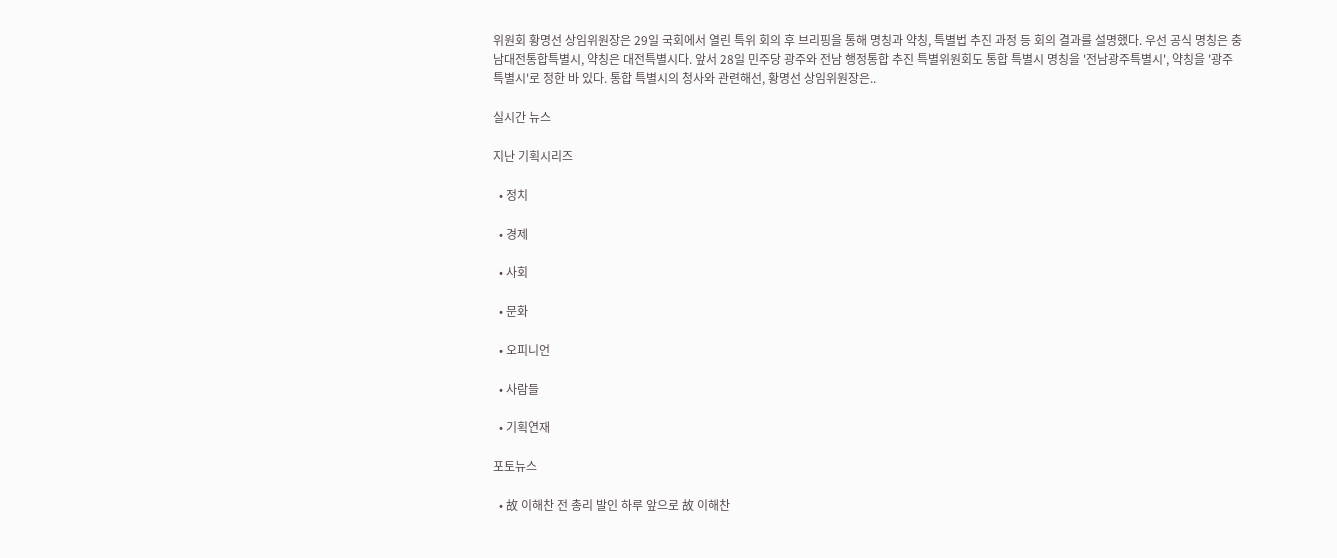위원회 황명선 상임위원장은 29일 국회에서 열린 특위 회의 후 브리핑을 통해 명칭과 약칭, 특별법 추진 과정 등 회의 결과를 설명했다. 우선 공식 명칭은 충남대전통합특별시, 약칭은 대전특별시다. 앞서 28일 민주당 광주와 전남 행정통합 추진 특별위원회도 통합 특별시 명칭을 '전남광주특별시', 약칭을 '광주특별시'로 정한 바 있다. 통합 특별시의 청사와 관련해선, 황명선 상임위원장은..

실시간 뉴스

지난 기획시리즈

  • 정치

  • 경제

  • 사회

  • 문화

  • 오피니언

  • 사람들

  • 기획연재

포토뉴스

  • 故 이해찬 전 총리 발인 하루 앞으로 故 이해찬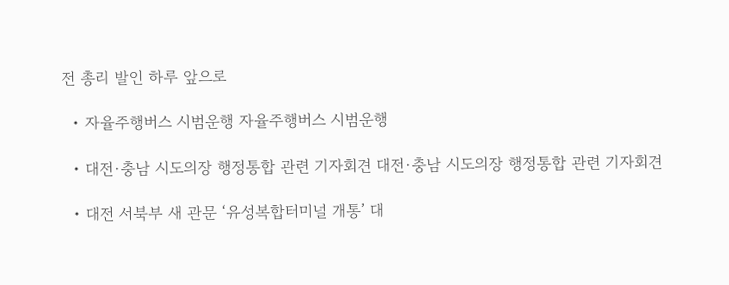전 총리 발인 하루 앞으로

  • 자율주행버스 시범운행 자율주행버스 시범운행

  • 대전·충남 시도의장 행정통합 관련 기자회견 대전·충남 시도의장 행정통합 관련 기자회견

  • 대전 서북부 새 관문 ‘유성복합터미널 개통’ 대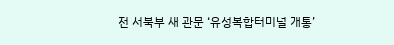전 서북부 새 관문 ‘유성복합터미널 개통’